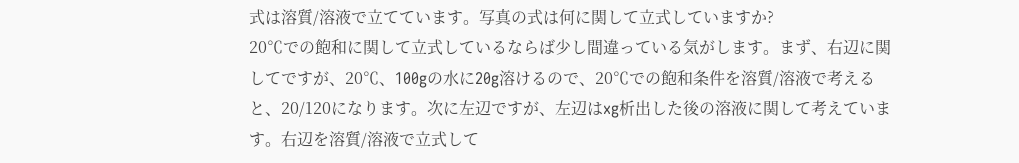式は溶質/溶液で立てています。写真の式は何に関して立式していますか?
20℃での飽和に関して立式しているならば少し間違っている気がします。まず、右辺に関してですが、20℃、100gの水に20g溶けるので、20℃での飽和条件を溶質/溶液で考えると、20/120になります。次に左辺ですが、左辺はxg析出した後の溶液に関して考えています。右辺を溶質/溶液で立式して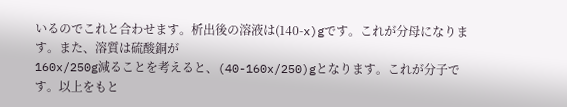いるのでこれと合わせます。析出後の溶液は(140-x)gです。これが分母になります。また、溶質は硫酸銅が
160x/250g減ることを考えると、(40-160x/250)gとなります。これが分子です。以上をもと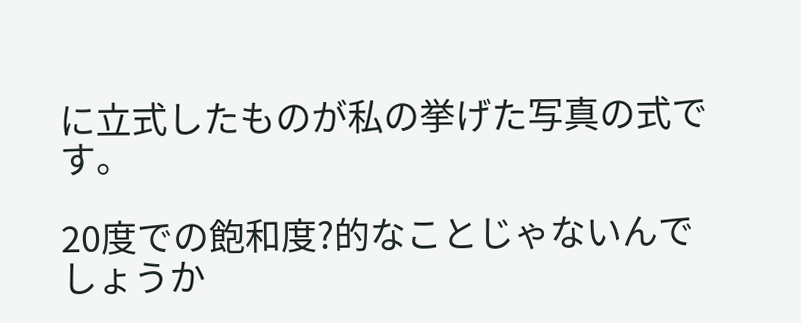に立式したものが私の挙げた写真の式です。

20度での飽和度?的なことじゃないんでしょうか